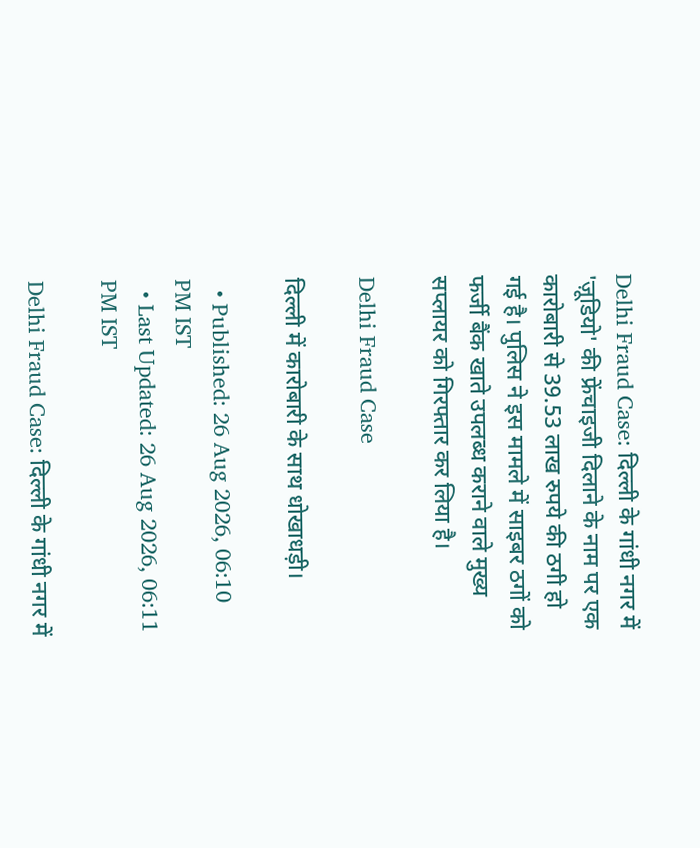Delhi Fraud Case: दिल्ली के गांधी नगर में 'ज़ूडियो' की फ्रेंचाइजी दिलाने के नाम पर एक कारोबारी से 39.53 लाख रुपये की ठगी हो गई है। पुलिस ने इस मामले में साइबर ठगों को फर्जी बैंक खाते उपलब्ध कराने वाले मुख्य सप्लायर को गिरफ्तार कर लिया है।

Delhi Fraud Case

दिल्ली में कारोबारी के साथ धोखाधड़ी।

  • Published: 26 Aug 2026, 06:10 PM IST
  • Last Updated: 26 Aug 2026, 06:11 PM IST

Delhi Fraud Case: दिल्ली के गांधी नगर में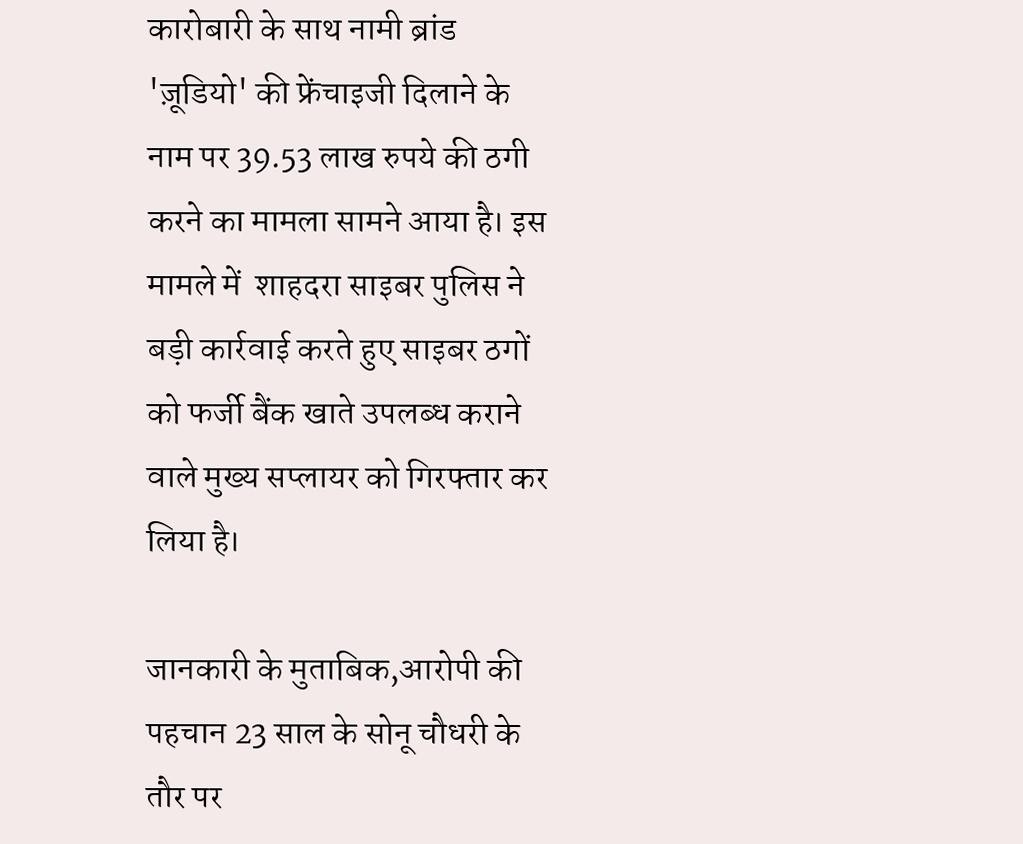कारोबारी के साथ नामी ब्रांड 'ज़ूडियो' की फ्रेंचाइजी दिलाने के नाम पर 39.53 लाख रुपये की ठगी करने का मामला सामने आया है। इस मामले में  शाहदरा साइबर पुलिस ने बड़ी कार्रवाई करते हुए साइबर ठगों को फर्जी बैंक खाते उपलब्ध कराने वाले मुख्य सप्लायर को गिरफ्तार कर लिया है।

जानकारी के मुताबिक,आरोपी की पहचान 23 साल के सोनू चौधरी के तौर पर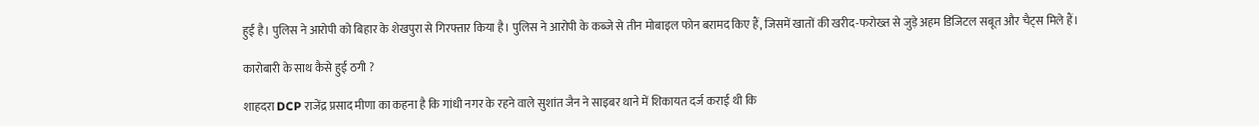हुई है। पुलिस ने आरोपी को बिहार के शेखपुरा से गिरफ्तार किया है। पुलिस ने आरोपी के कब्जे से तीन मोबाइल फोन बरामद किए हैं, जिसमें खातों की खरीद-फरोख्त से जुड़े अहम डिजिटल सबूत और चैट्स मिले हैं।

कारोबारी के साथ कैसे हुई ठगी ?

शाहदरा DCP राजेंद्र प्रसाद मीणा का कहना है कि गांधी नगर के रहने वाले सुशांत जैन ने साइबर थाने में शिकायत दर्ज कराई थी कि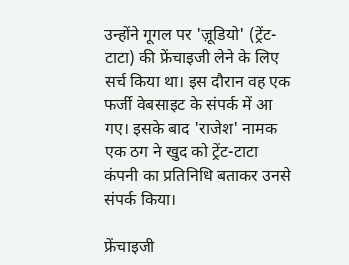उन्होंने गूगल पर 'ज़ूडियो' (ट्रेंट-टाटा) की फ्रेंचाइजी लेने के लिए सर्च किया था। इस दौरान वह एक फर्जी वेबसाइट के संपर्क में आ गए। इसके बाद 'राजेश' नामक एक ठग ने खुद को ट्रेंट-टाटा कंपनी का प्रतिनिधि बताकर उनसे संपर्क किया।

फ्रेंचाइजी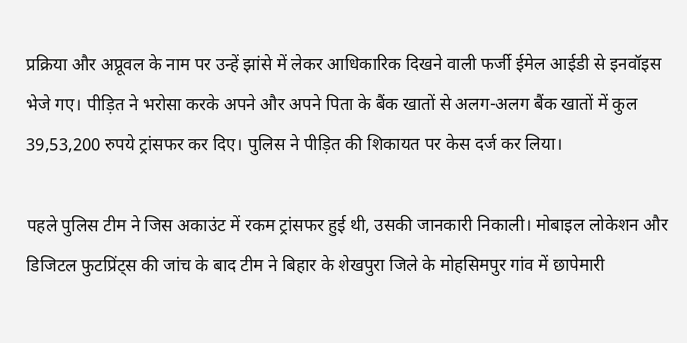प्रक्रिया और अप्रूवल के नाम पर उन्हें झांसे में लेकर आधिकारिक दिखने वाली फर्जी ईमेल आईडी से इनवॉइस भेजे गए। पीड़ित ने भरोसा करके अपने और अपने पिता के बैंक खातों से अलग-अलग बैंक खातों में कुल 39,53,200 रुपये ट्रांसफर कर दिए। पुलिस ने पीड़ित की शिकायत पर केस दर्ज कर लिया।

पहले पुलिस टीम ने जिस अकाउंट में रकम ट्रांसफर हुई थी, उसकी जानकारी निकाली। मोबाइल लोकेशन और डिजिटल फुटप्रिंट्स की जांच के बाद टीम ने बिहार के शेखपुरा जिले के मोहसिमपुर गांव में छापेमारी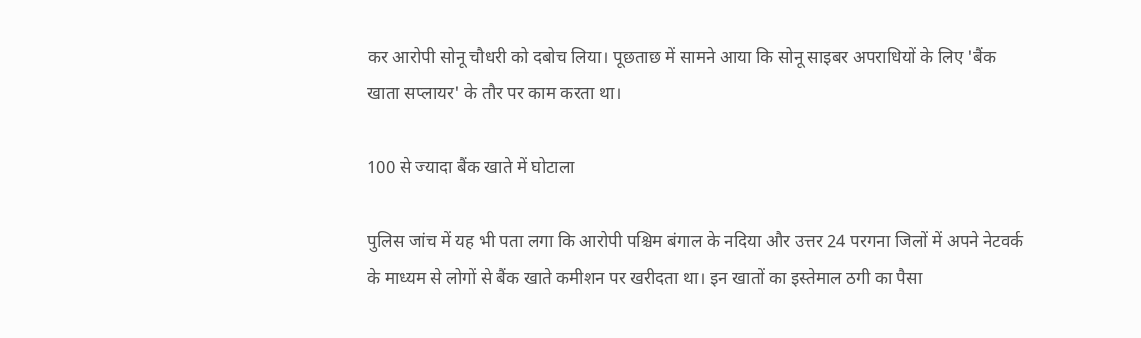कर आरोपी सोनू चौधरी को दबोच लिया। पूछताछ में सामने आया कि सोनू साइबर अपराधियों के लिए 'बैंक खाता सप्लायर' के तौर पर काम करता था।

100 से ज्यादा बैंक खाते में घोटाला

पुलिस जांच में यह भी पता लगा कि आरोपी पश्चिम बंगाल के नदिया और उत्तर 24 परगना जिलों में अपने नेटवर्क के माध्यम से लोगों से बैंक खाते कमीशन पर खरीदता था। इन खातों का इस्तेमाल ठगी का पैसा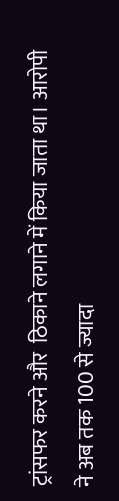ट्रांसफर करने और  ठिकाने लगाने में किया जाता था। आरोपी ने अब तक 100 से ज्यादा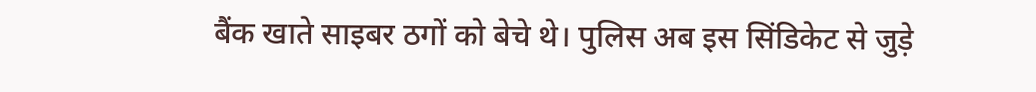बैंक खाते साइबर ठगों को बेचे थे। पुलिस अब इस सिंडिकेट से जुड़े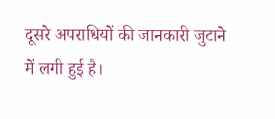दूसरे अपराधियों की जानकारी जुटाने में लगी हुई है।